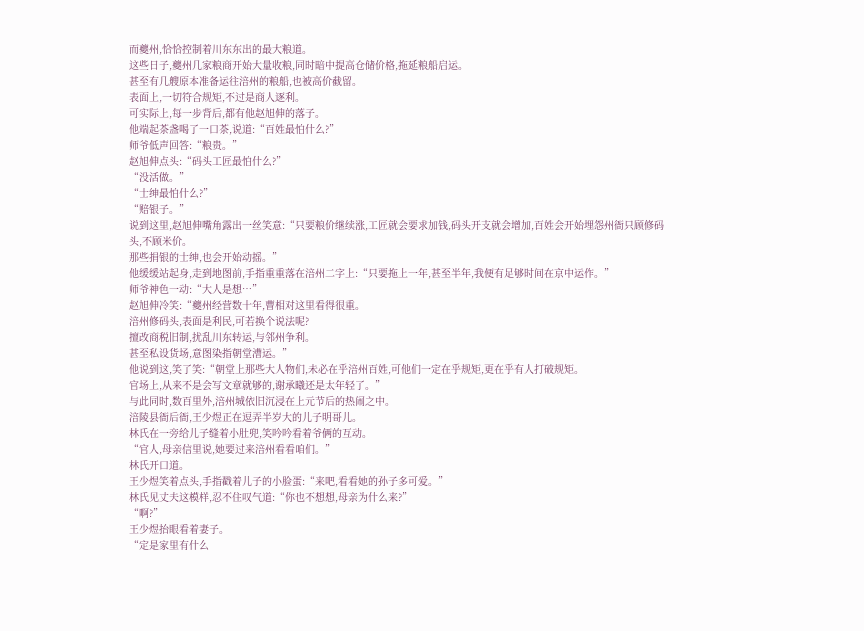而夔州,恰恰控制着川东东出的最大粮道。
这些日子,夔州几家粮商开始大量收粮,同时暗中提高仓储价格,拖延粮船启运。
甚至有几艘原本准备运往涪州的粮船,也被高价截留。
表面上,一切符合规矩,不过是商人逐利。
可实际上,每一步背后,都有他赵旭伸的落子。
他端起茶盏喝了一口茶,说道:“百姓最怕什么?”
师爷低声回答:“粮贵。”
赵旭伸点头:“码头工匠最怕什么?”
“没活做。”
“士绅最怕什么?”
“赔银子。”
说到这里,赵旭伸嘴角露出一丝笑意:“只要粮价继续涨,工匠就会要求加钱,码头开支就会增加,百姓会开始埋怨州衙只顾修码头,不顾米价。
那些捐银的士绅,也会开始动摇。”
他缓缓站起身,走到地图前,手指重重落在涪州二字上:“只要拖上一年,甚至半年,我便有足够时间在京中运作。”
师爷神色一动:“大人是想…”
赵旭伸冷笑:“夔州经营数十年,曹相对这里看得很重。
涪州修码头,表面是利民,可若换个说法呢?
擅改商税旧制,扰乱川东转运,与邻州争利。
甚至私设货场,意图染指朝堂漕运。”
他说到这,笑了笑:“朝堂上那些大人物们,未必在乎涪州百姓,可他们一定在乎规矩,更在乎有人打破规矩。
官场上,从来不是会写文章就够的,谢承曦还是太年轻了。”
与此同时,数百里外,涪州城依旧沉浸在上元节后的热闹之中。
涪陵县衙后衙,王少煜正在逗弄半岁大的儿子明哥儿。
林氏在一旁给儿子缝着小肚兜,笑吟吟看着爷俩的互动。
“官人,母亲信里说,她要过来涪州看看咱们。”
林氏开口道。
王少煜笑着点头,手指戳着儿子的小脸蛋:“来吧,看看她的孙子多可爱。”
林氏见丈夫这模样,忍不住叹气道:“你也不想想,母亲为什么来?”
“啊?”
王少煜抬眼看着妻子。
“定是家里有什么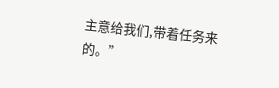主意给我们,带着任务来的。”